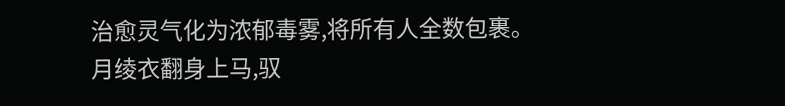治愈灵气化为浓郁毒雾,将所有人全数包裹。
月绫衣翻身上马,驭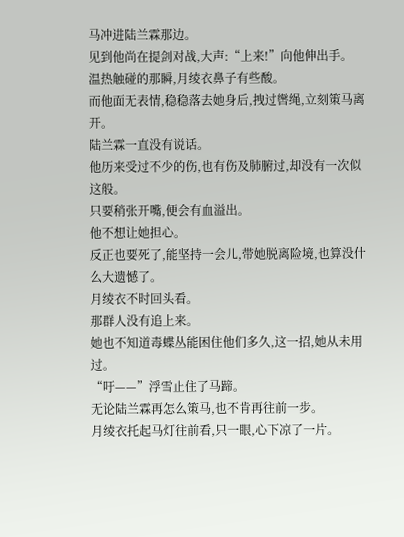马冲进陆兰霖那边。
见到他尚在提剑对战,大声:“上来!”向他伸出手。
温热触碰的那瞬,月绫衣鼻子有些酸。
而他面无表情,稳稳落去她身后,拽过辔绳,立刻策马离开。
陆兰霖一直没有说话。
他历来受过不少的伤,也有伤及肺腑过,却没有一次似这般。
只要稍张开嘴,便会有血溢出。
他不想让她担心。
反正也要死了,能坚持一会儿,带她脱离险境,也算没什么大遗憾了。
月绫衣不时回头看。
那群人没有追上来。
她也不知道毒蝶丛能困住他们多久,这一招,她从未用过。
“吁——”浮雪止住了马蹄。
无论陆兰霖再怎么策马,也不肯再往前一步。
月绫衣托起马灯往前看,只一眼,心下凉了一片。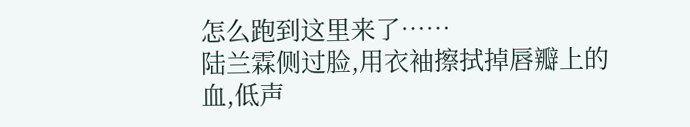怎么跑到这里来了……
陆兰霖侧过脸,用衣袖擦拭掉唇瓣上的血,低声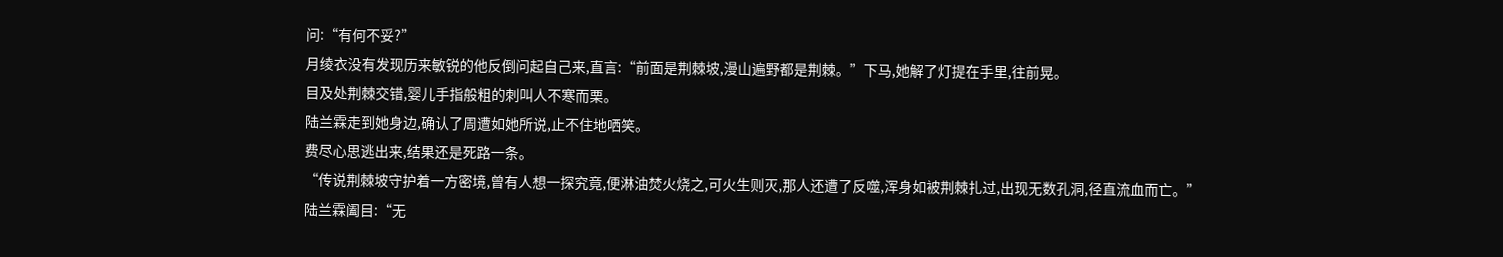问:“有何不妥?”
月绫衣没有发现历来敏锐的他反倒问起自己来,直言:“前面是荆棘坡,漫山遍野都是荆棘。”下马,她解了灯提在手里,往前晃。
目及处荆棘交错,婴儿手指般粗的刺叫人不寒而栗。
陆兰霖走到她身边,确认了周遭如她所说,止不住地哂笑。
费尽心思逃出来,结果还是死路一条。
“传说荆棘坡守护着一方密境,曾有人想一探究竟,便淋油焚火烧之,可火生则灭,那人还遭了反噬,浑身如被荆棘扎过,出现无数孔洞,径直流血而亡。”
陆兰霖阖目:“无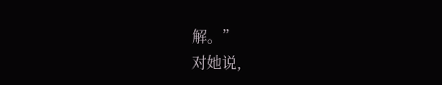解。”
对她说,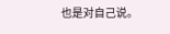也是对自己说。